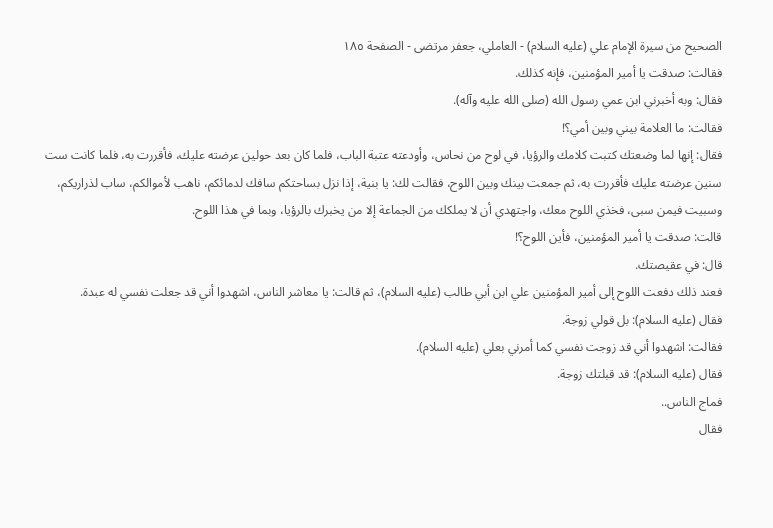الصحيح من سيرة الإمام علي (عليه السلام) - العاملي، جعفر مرتضى - الصفحة ١٨٥
فقالت: صدقت يا أمير المؤمنين، فإنه كذلك.
فقال: وبه أخبرني ابن عمي رسول الله (صلى الله عليه وآله).
فقالت: ما العلامة بيني وبين أمي؟!
فقال: إنها لما وضعتك كتبت كلامك والرؤيا، في لوح من نحاس، وأودعته عتبة الباب، فلما كان بعد حولين عرضته عليك، فأقررت به، فلما كانت ست سنين عرضته عليك فأقررت به، ثم جمعت بينك وبين اللوح، فقالت لك: يا بنية، إذا نزل بساحتكم سافك لدمائكم، ناهب لأموالكم، ساب لذراريكم، وسبيت فيمن سبى، فخذي اللوح معك، واجتهدي أن لا يملكك من الجماعة إلا من يخبرك بالرؤيا، وبما في هذا اللوح.
قالت: صدقت يا أمير المؤمنين، فأين اللوح؟!
قال: في عقيصتك.
فعند ذلك دفعت اللوح إلى أمير المؤمنين علي ابن أبي طالب (عليه السلام)، ثم قالت: يا معاشر الناس، اشهدوا أني قد جعلت نفسي له عبدة.
فقال (عليه السلام): بل قولي زوجة.
فقالت: اشهدوا أني قد زوجت نفسي كما أمرني بعلي (عليه السلام).
فقال (عليه السلام): قد قبلتك زوجة.
فماج الناس..
فقال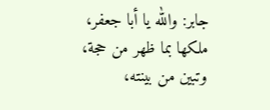جابر: والله يا أبا جعفر، ملكها بما ظهر من حجة، وتبين من بينته،